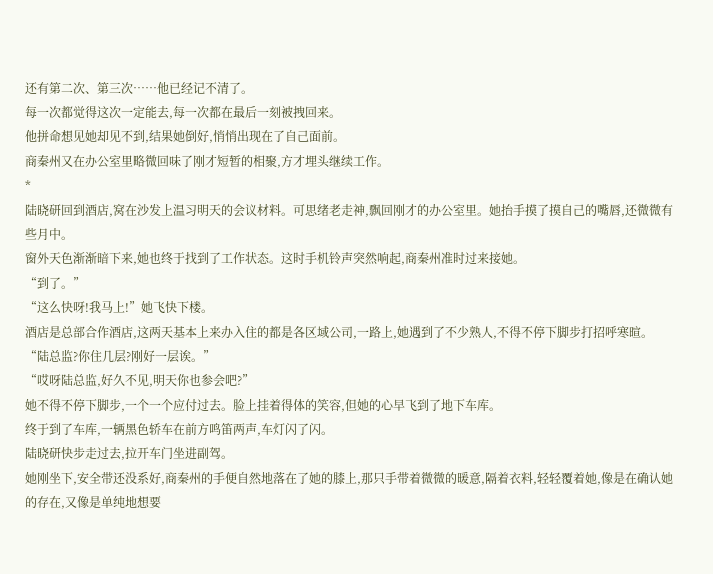还有第二次、第三次……他已经记不清了。
每一次都觉得这次一定能去,每一次都在最后一刻被拽回来。
他拼命想见她却见不到,结果她倒好,悄悄出现在了自己面前。
商秦州又在办公室里略微回味了刚才短暂的相聚,方才埋头继续工作。
*
陆晓研回到酒店,窝在沙发上温习明天的会议材料。可思绪老走神,飘回刚才的办公室里。她抬手摸了摸自己的嘴唇,还微微有些月中。
窗外天色渐渐暗下来,她也终于找到了工作状态。这时手机铃声突然响起,商秦州准时过来接她。
“到了。”
“这么快呀!我马上!”她飞快下楼。
酒店是总部合作酒店,这两天基本上来办入住的都是各区域公司,一路上,她遇到了不少熟人,不得不停下脚步打招呼寒暄。
“陆总监?你住几层?刚好一层诶。”
“哎呀陆总监,好久不见,明天你也参会吧?”
她不得不停下脚步,一个一个应付过去。脸上挂着得体的笑容,但她的心早飞到了地下车库。
终于到了车库,一辆黑色轿车在前方鸣笛两声,车灯闪了闪。
陆晓研快步走过去,拉开车门坐进副驾。
她刚坐下,安全带还没系好,商秦州的手便自然地落在了她的膝上,那只手带着微微的暖意,隔着衣料,轻轻覆着她,像是在确认她的存在,又像是单纯地想要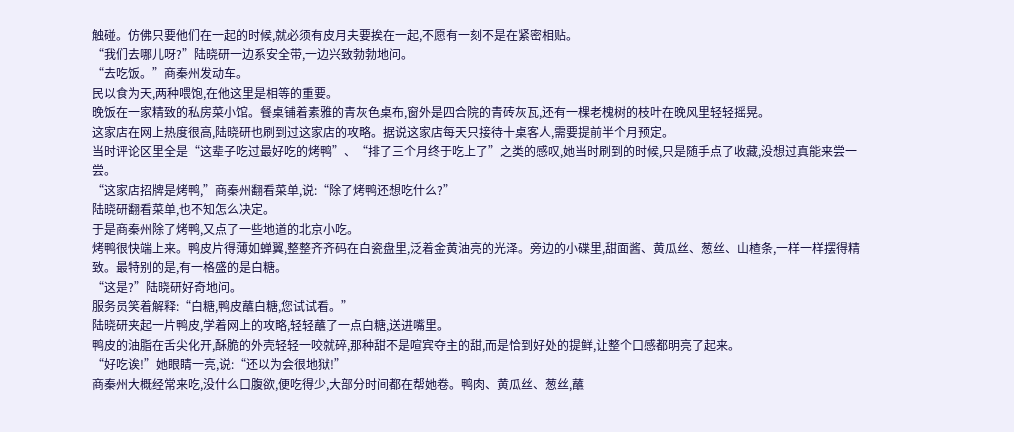触碰。仿佛只要他们在一起的时候,就必须有皮月夫要挨在一起,不愿有一刻不是在紧密相贴。
“我们去哪儿呀?”陆晓研一边系安全带,一边兴致勃勃地问。
“去吃饭。”商秦州发动车。
民以食为天,两种喂饱,在他这里是相等的重要。
晚饭在一家精致的私房菜小馆。餐桌铺着素雅的青灰色桌布,窗外是四合院的青砖灰瓦,还有一棵老槐树的枝叶在晚风里轻轻摇晃。
这家店在网上热度很高,陆晓研也刷到过这家店的攻略。据说这家店每天只接待十桌客人,需要提前半个月预定。
当时评论区里全是“这辈子吃过最好吃的烤鸭”、“排了三个月终于吃上了”之类的感叹,她当时刷到的时候,只是随手点了收藏,没想过真能来尝一尝。
“这家店招牌是烤鸭,”商秦州翻看菜单,说:“除了烤鸭还想吃什么?”
陆晓研翻看菜单,也不知怎么决定。
于是商秦州除了烤鸭,又点了一些地道的北京小吃。
烤鸭很快端上来。鸭皮片得薄如蝉翼,整整齐齐码在白瓷盘里,泛着金黄油亮的光泽。旁边的小碟里,甜面酱、黄瓜丝、葱丝、山楂条,一样一样摆得精致。最特别的是,有一格盛的是白糖。
“这是?”陆晓研好奇地问。
服务员笑着解释:“白糖,鸭皮蘸白糖,您试试看。”
陆晓研夹起一片鸭皮,学着网上的攻略,轻轻蘸了一点白糖,送进嘴里。
鸭皮的油脂在舌尖化开,酥脆的外壳轻轻一咬就碎,那种甜不是喧宾夺主的甜,而是恰到好处的提鲜,让整个口感都明亮了起来。
“好吃诶!”她眼睛一亮,说:“还以为会很地狱!”
商秦州大概经常来吃,没什么口腹欲,便吃得少,大部分时间都在帮她卷。鸭肉、黄瓜丝、葱丝,蘸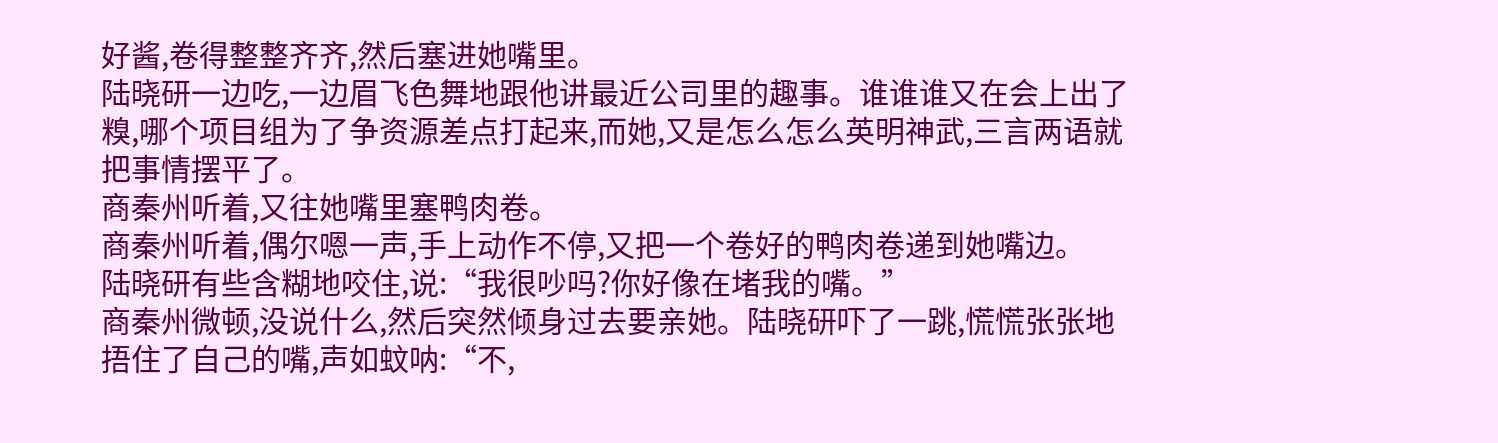好酱,卷得整整齐齐,然后塞进她嘴里。
陆晓研一边吃,一边眉飞色舞地跟他讲最近公司里的趣事。谁谁谁又在会上出了糗,哪个项目组为了争资源差点打起来,而她,又是怎么怎么英明神武,三言两语就把事情摆平了。
商秦州听着,又往她嘴里塞鸭肉卷。
商秦州听着,偶尔嗯一声,手上动作不停,又把一个卷好的鸭肉卷递到她嘴边。
陆晓研有些含糊地咬住,说:“我很吵吗?你好像在堵我的嘴。”
商秦州微顿,没说什么,然后突然倾身过去要亲她。陆晓研吓了一跳,慌慌张张地捂住了自己的嘴,声如蚊呐:“不,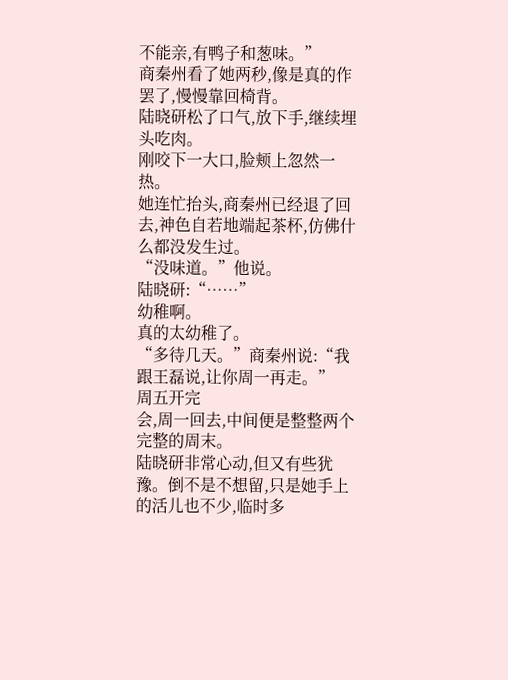不能亲,有鸭子和葱味。”
商秦州看了她两秒,像是真的作罢了,慢慢靠回椅背。
陆晓研松了口气,放下手,继续埋头吃肉。
刚咬下一大口,脸颊上忽然一热。
她连忙抬头,商秦州已经退了回去,神色自若地端起茶杯,仿佛什么都没发生过。
“没味道。”他说。
陆晓研:“……”
幼稚啊。
真的太幼稚了。
“多待几天。”商秦州说:“我跟王磊说,让你周一再走。”
周五开完
会,周一回去,中间便是整整两个完整的周末。
陆晓研非常心动,但又有些犹豫。倒不是不想留,只是她手上的活儿也不少,临时多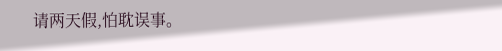请两天假,怕耽误事。